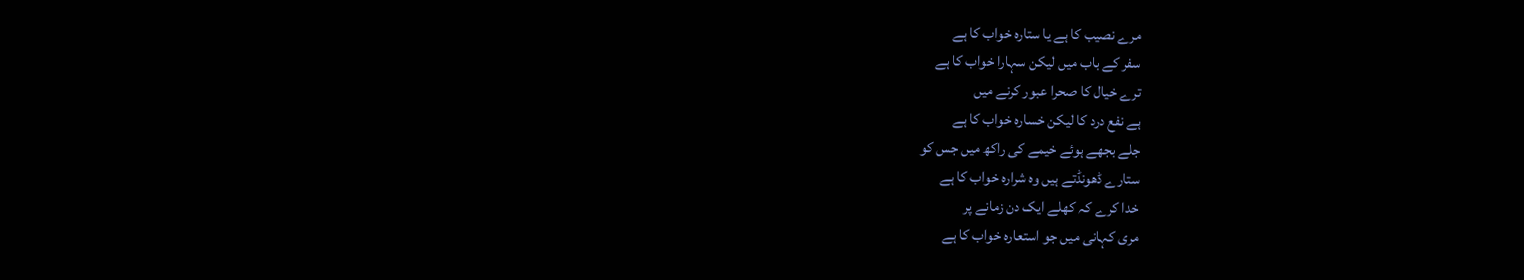مرے نصیب کا ہے یا ستارہ خواب کا ہے
سفر کے باب میں لیکن سہارا خواب کا ہے
ترے خیال کا صحرا عبور کرنے میں
ہے نفع درد کا لیکن خسارہ خواب کا ہے
جلے بجھے ہوئے خیمے کی راکھ میں جس کو
ستارے ڈھونڈتے ہیں وہ شرارہ خواب کا ہے
خدا کرے کہ کھلے ایک دن زمانے پر
مری کہانی میں جو استعارہ خواب کا ہے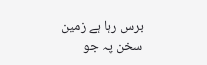برس رہا ہے زمین سخن پہ جو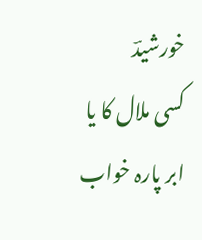خورشیدؔ
کسی ملال کا یا ابر پارہ خواب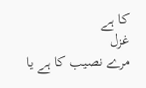کا ہے
غزل
مرے نصیب کا ہے یا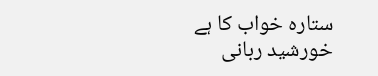ستارہ خواب کا ہے
خورشید ربانی